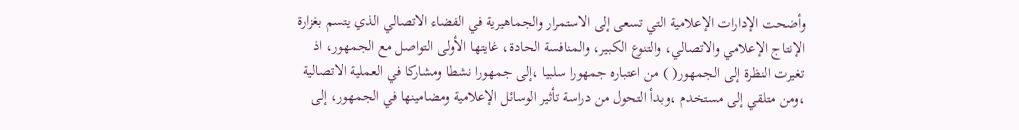وأضحت الإدارات الإعلامية التي تسعى إلى الاستمرار والجماهيرية في الفضاء الاتصالي الذي يتسم بغزارة الإنتاج الإعلامي والاتصالي، والتنوع الكبير، والمنافسة الحادة، غايتها الأولى التواصل مع الجمهور، اذ تغيرت النظرة إلى الجمهور( ) من اعتباره جمهورا سلبيا ،إلى جمهورا نشطا ومشاركا في العملية الاتصالية ،ومن متلقي إلى مستخدم ،وبدأ التحول من دراسة تأثير الوسائل الإعلامية ومضامينها في الجمهور، إلى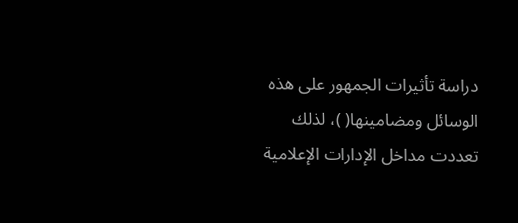دراسة تأثيرات الجمهور على هذه الوسائل ومضامينها( )، لذلك تعددت مداخل الإدارات الإعلامية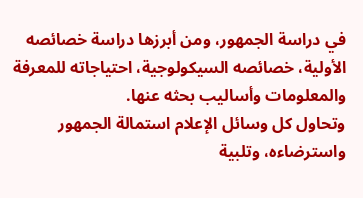في دراسة الجمهور، ومن أبرزها دراسة خصائصه الأولية، خصائصه السيكولوجية، احتياجاته للمعرفة والمعلومات وأساليب بحثه عنها.
وتحاول كل وسائل الإعلام استمالة الجمهور واسترضاءه، وتلبية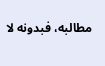مطالبه، فبدونه لا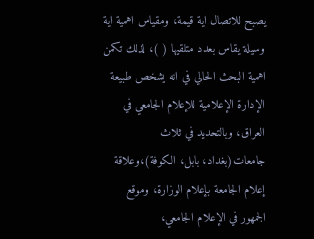يصبح للاتصال اية قيمة، ومقياس اهمية اية وسيلة يقاس بعدد متلقيها ( )، لذلك تكمن اهمية البحث الحالي في انه يشخص طبيعة الإدارة الإعلامية للإعلام الجامعي في العراق، وبالتحديد في ثلاث جامعات(بغداد، بابل، الكوفة)،وعلاقة إعلام الجامعة بإعلام الوزارة، وموقع الجمهور في الإعلام الجامعي،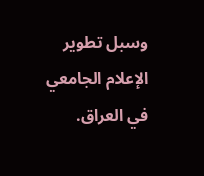وسبل تطوير الإعلام الجامعي في العراق.